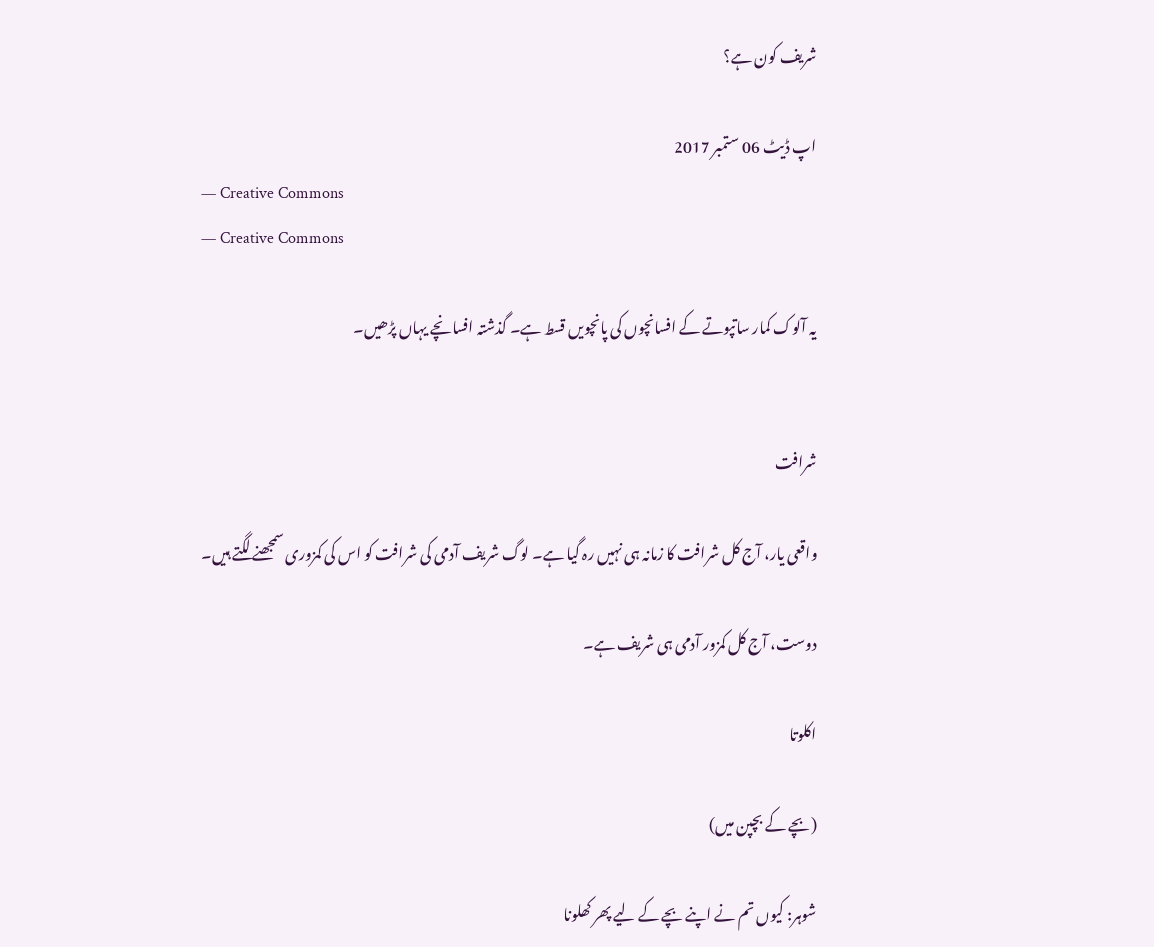شریف کون ہے؟

اپ ڈیٹ 06 ستمبر 2017
— Creative Commons
— Creative Commons

یہ آلوک کمار ساتپوتے کے افسانچوں کی پانچویں قسط ہے۔ گذشتہ افسانچے یہاں پڑھیں۔


شرافت

واقعی یار، آج کل شرافت کا زمانہ ہی نہیں رہ گیا ہے۔ لوگ شریف آدمی کی شرافت کو اس کی کمزوری سمجھنے لگتے ہیں۔

دوست، آج کل کمزور آدمی ہی شریف ہے۔

اکلوتا

(بچے کے بچپن میں)

شوہر: کیوں تم نے اپنے بچے کے لیے پھر کھلونا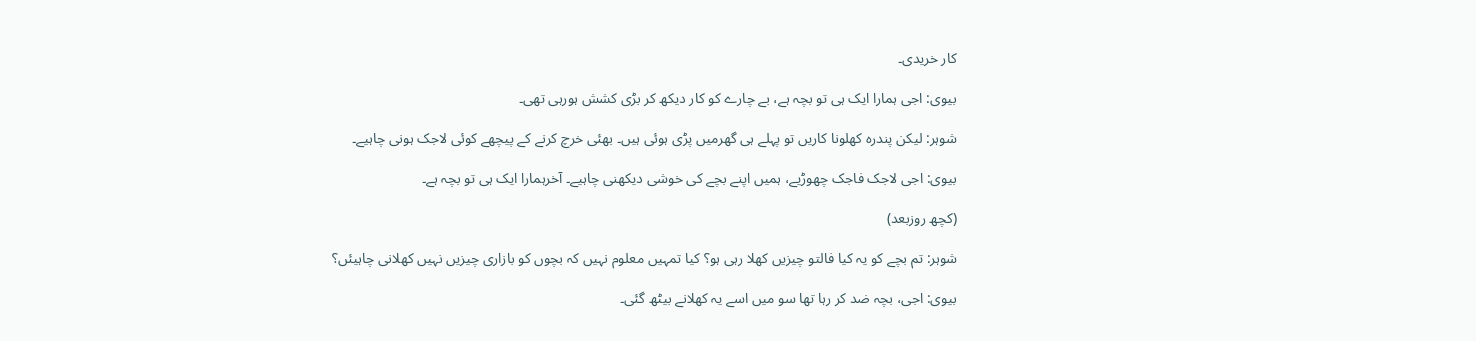کار خریدی۔

بیوی: اجی ہمارا ایک ہی تو بچہ ہے، بے چارے کو کار دیکھ کر بڑی کشش ہورہی تھی۔

شوہر: لیکن پندرہ کھلونا کاریں تو پہلے ہی گھرمیں پڑی ہوئی ہیں۔ بھئی خرچ کرنے کے پیچھے کوئی لاجک ہونی چاہیے۔

بیوی: اجی لاجک فاجک چھوڑیے، ہمیں اپنے بچے کی خوشی دیکھنی چاہیے۔ آخرہمارا ایک ہی تو بچہ ہے۔

(کچھ روزبعد)

شوہر: تم بچے کو یہ کیا فالتو چیزیں کھلا رہی ہو؟ کیا تمہیں معلوم نہیں کہ بچوں کو بازاری چیزیں نہیں کھلانی چاہیئں؟

بیوی: اجی، بچہ ضد کر رہا تھا سو میں اسے یہ کھلانے بیٹھ گئی۔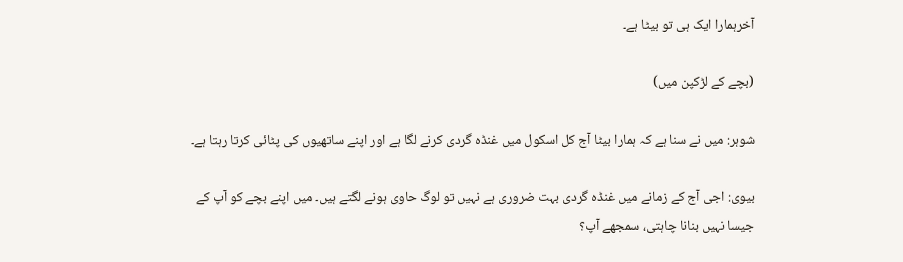آخرہمارا ایک ہی تو بیٹا ہے۔

(بچے کے لڑکپن میں)

شوہر: میں نے سنا ہے کہ ہمارا بیٹا آج کل اسکول میں غنڈہ گردی کرنے لگا ہے اور اپنے ساتھیوں کی پٹائی کرتا رہتا ہے۔

بیوی: اجی آج کے زمانے میں غنڈہ گردی بہت ضروری ہے نہیں تو لوگ حاوی ہونے لگتے ہیں۔ میں اپنے بچے کو آپ کے جیسا نہیں بنانا چاہتی، سمجھے آپ؟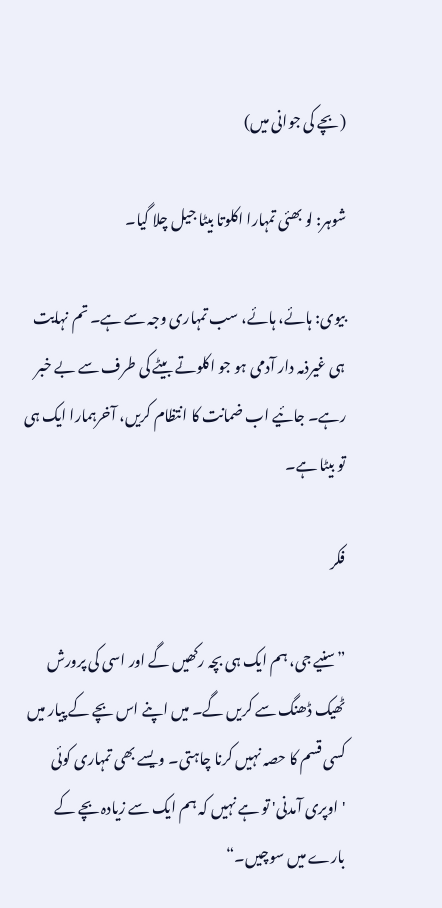(بچے کی جوانی میں)

شوہر: لو بھئی تمہارا اکلوتا بیٹا جیل چلا گیا۔

بیوی: ہائے، ہائے، سب تمہاری وجہ سے ہے۔ تم نہایت ہی غیرذمہ دار آدمی ہو جو اکلوتے بیٹے کی طرف سے بے خبر رہے۔ جائیے اب ضمانت کا انتظام کریں، آخرہمارا ایک ہی تو بیٹا ہے۔

فکر

”سنیے جی، ہم ایک ہی بچہ رکھیں گے اور اسی کی پرورش ٹھیک ڈھنگ سے کریں گے۔ میں اپنے اس بچے کے پیار میں کسی قسم کا حصہ نہیں کرنا چاہتی۔ ویسے بھی تمہاری کوئی 'اوپری آمدنی' تو ہے نہیں کہ ہم ایک سے زیادہ بچے کے بارے میں سوچیں۔“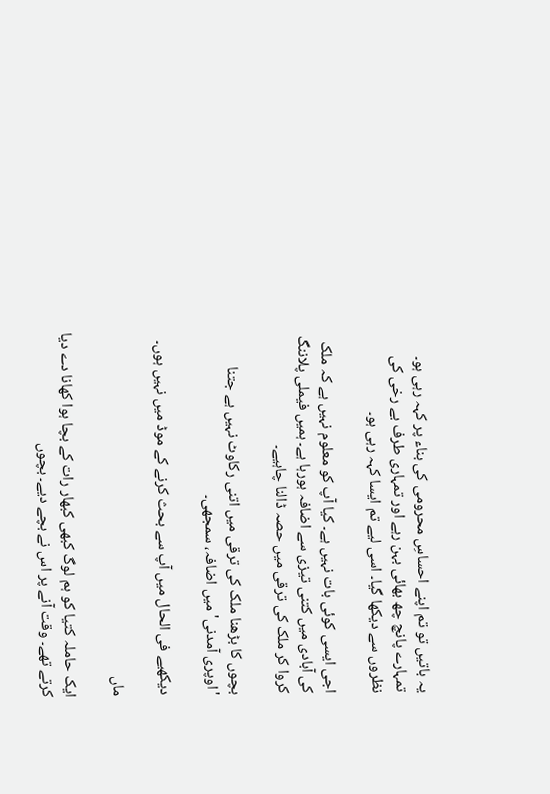یہ باتیں تو تم اپنے احساسِ محرومی کی بناء پر کہہ رہی ہو۔ تمہارے پانچ چھ بھائی بہن رہے اور تمہاری طرف بے رخی کی نظروں سے دیکھا گیا۔ اسی لیے تم ایسا کہہ رہی ہو۔

اجی ایسی کوئی بات نہیں ہے۔ کیا آپ کو معلوم نہیں ہے کہ ملک کی آبادی میں کتنی تیزی سے اضافہ ہورہا ہے۔ ہمیں فیملی پلاننگ کروا کر ملک کی ترقی میں حصہ ڈالنا چاہیے۔

بچوں کا بڑھنا ملک کی ترقی میں اتنی رکاوٹ نہیں ہے جتنا 'اوپری آمدنی' میں اضافہ، سمجھی۔

دیکھیے فی الحال میں آپ سے بحث کرنے کے موڈ میں نہیں ہوں۔

ماں

ایک حاملہ کتیا کو ہم لوگ کبھی کبھار رات کے بچا ہوا کھانا دے دیا کرتے تھے۔ وقت آنے پر اس نے بچے دیے۔ بچوں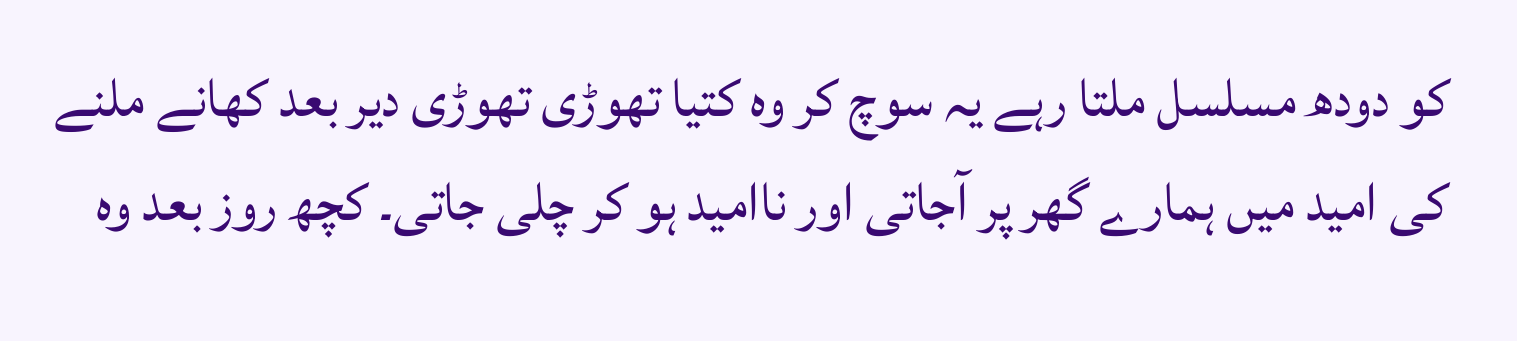کو دودھ مسلسل ملتا رہے یہ سوچ کر وہ کتیا تھوڑی تھوڑی دیر بعد کھانے ملنے کی امید میں ہمارے گھر پر آجاتی اور ناامید ہو کر چلی جاتی۔ کچھ روز بعد وہ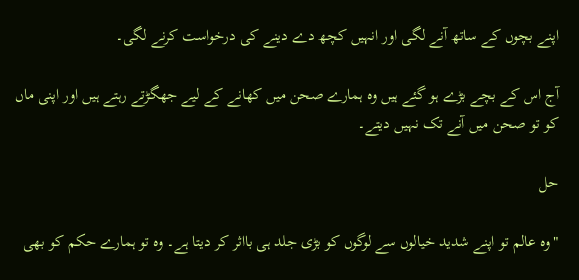اپنے بچوں کے ساتھ آنے لگی اور انہیں کچھ دے دینے کی درخواست کرنے لگی۔

آج اس کے بچے بڑے ہو گئے ہیں وہ ہمارے صحن میں کھانے کے لیے جھگڑتے رہتے ہیں اور اپنی ماں کو تو صحن میں آنے تک نہیں دیتے۔

حل

"وہ عالم تو اپنے شدید خیالوں سے لوگوں کو بڑی جلد ہی بااثر کر دیتا ہے۔ وہ تو ہمارے حکم کو بھی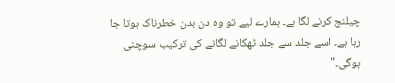چیلنج کرنے لگا ہے۔ ہمارے لیے تو وہ دن بدن خطرناک ہوتا جا رہا ہے۔ اسے جلد سے جلد ٹھکانے لگانے کی ترکیب سوچنی ہوگی۔"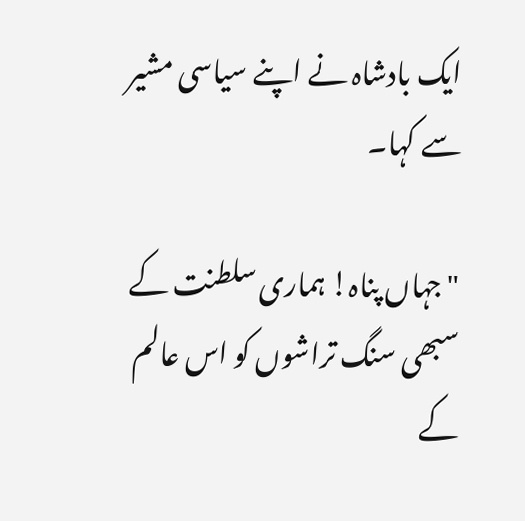ایک بادشاہ نے اپنے سیاسی مشیر سے کہا۔

"جہاں پناہ! ہماری سلطنت کے سبھی سنگ تراشوں کو اس عالم کے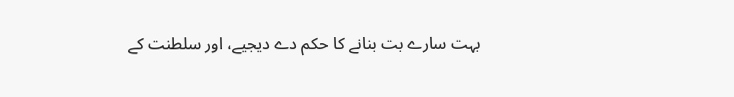بہت سارے بت بنانے کا حکم دے دیجیے، اور سلطنت کے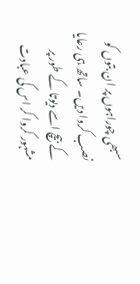سبھی چوراہوں پر ان بتوں کو نصب کروا دیں۔ ساتھ ہی رعایا کے بیچ اسے دیوتا کے طور پر مشہور کروا کر اس کی عبادت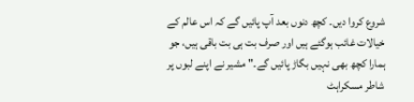شروع کروا دیں۔ کچھ دنوں بعد آپ پائیں گے کہ اس عالم کے خیالات غائب ہوگئے ہیں اور صرف بت ہی بت باقی ہیں، جو ہمارا کچھ بھی نہیں بگاڑ پائیں گے۔" مشیر نے اپنے لبوں پر شاطر مسکراہٹ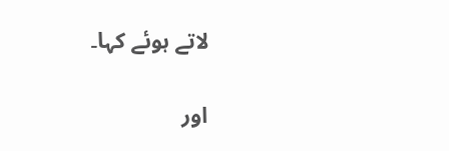لاتے ہوئے کہا۔

اور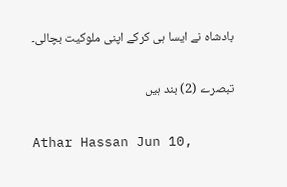بادشاہ نے ایسا ہی کرکے اپنی ملوکیت بچالی۔

تبصرے (2) بند ہیں

Athar Hassan Jun 10,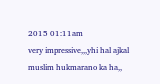2015 01:11am
very impressive,,,yhi hal ajkal muslim hukmarano ka ha,,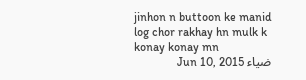jinhon n buttoon ke manid log chor rakhay hn mulk k konay konay mn
ضیاء Jun 10, 2015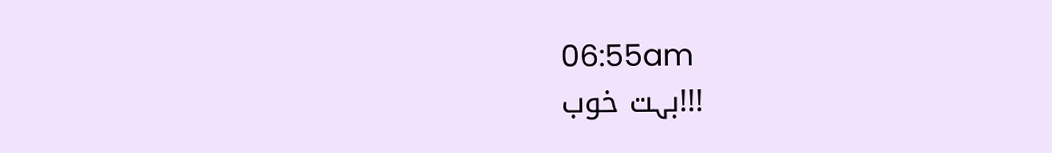06:55am
!!!بہت خوب